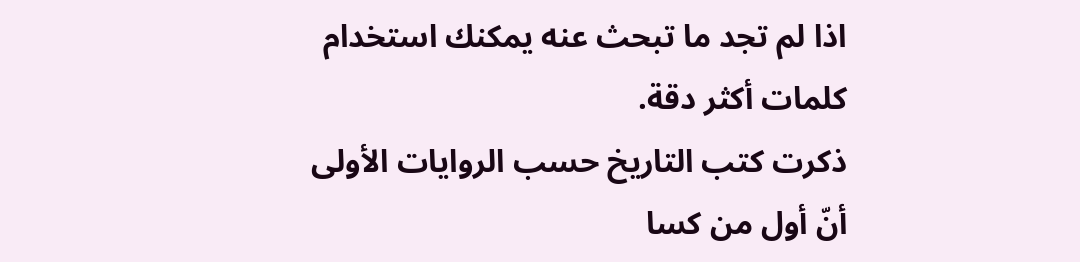اذا لم تجد ما تبحث عنه يمكنك استخدام كلمات أكثر دقة.
ذكرت كتب التاريخ حسب الروايات الأولى أنّ أول من كسا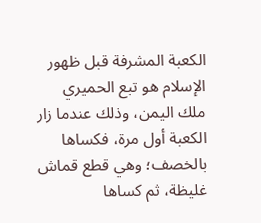الكعبة المشرفة قبل ظهور الإسلام هو تبع الحميري ملك اليمن، وذلك عندما زار الكعبة أول مرة، فكساها بالخصف؛ وهي قطع قماش غليظة، ثم كساها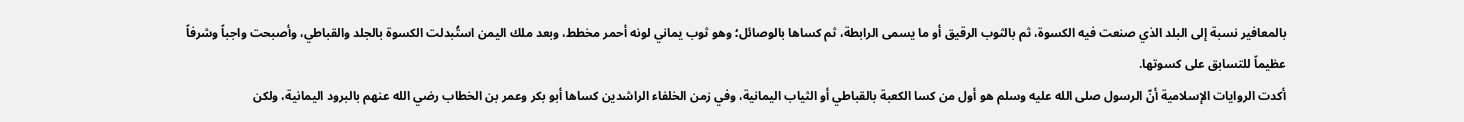بالمعافير نسبة إلى البلد الذي صنعت فيه الكسوة، ثم بالثوب الرقيق أو ما يسمى الرابطة، ثم كساها بالوصائل؛ وهو ثوب يماني لونه أحمر مخطط، وبعد ملك اليمن استُبدلت الكسوة بالجلد والقباطي، وأصبحت واجباً وشرفاً عظيماً للتسابق على كسوتها.
أكدت الروايات الإسلامية أنّ الرسول صلى الله عليه وسلم هو أول من كسا الكعبة بالقباطي أو الثياب اليمانية، وفي زمن الخلفاء الراشدين كساها أبو بكر وعمر بن الخطاب رضي الله عنهم بالبرود اليمانية، ولكن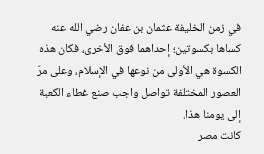في زمن الخليفة عثمان بن عفان رضي الله عنه كساها بكسوتين؛ إحداهما فوق الأخرى، فكان هذه الكسوة هي الأولى من نوعها في الإسلام، وعلى مرّ العصور المختلفة تواصل واجب صنع غطاء الكعبة إلى يومنا هذا.
كانت مصر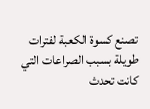تصنع كسوة الكعبة لفترات طويلة بسبب الصراعات التي كانت تحدث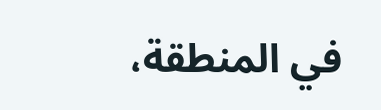في المنطقة،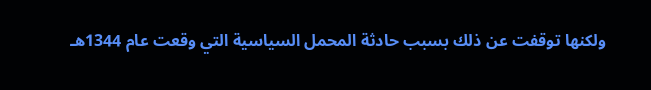ولكنها توقفت عن ذلك بسبب حادثة المحمل السياسية التي وقعت عام 1344هـ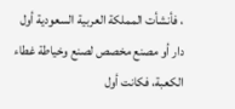، فأنشأت المملكة العربية السعودية أول دار أو مصنع مخصص لصنع وخياطة غطاء الكعبة، فكانت أول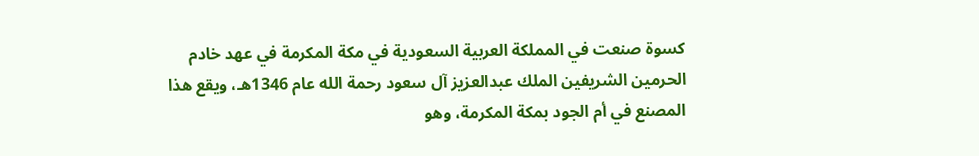كسوة صنعت في المملكة العربية السعودية في مكة المكرمة في عهد خادم الحرمين الشريفين الملك عبدالعزيز آل سعود رحمة الله عام 1346هـ، ويقع هذا المصنع في أم الجود بمكة المكرمة، وهو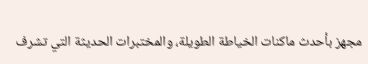مجهز بأحدث ماكنات الخياطة الطويلة، والمختبرات الحديثة التي تشرف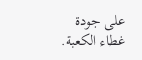على جودة غطاء الكعبة.